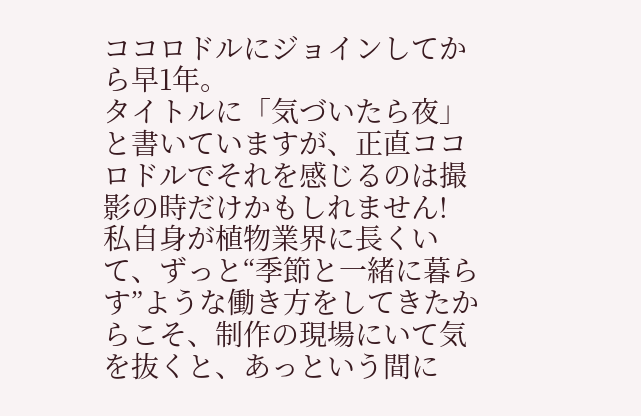ココロドルにジョインしてから早1年。
タイトルに「気づいたら夜」と書いていますが、正直ココロドルでそれを感じるのは撮影の時だけかもしれません!
私自身が植物業界に長くいて、ずっと“季節と一緒に暮らす”ような働き方をしてきたからこそ、制作の現場にいて気を抜くと、あっという間に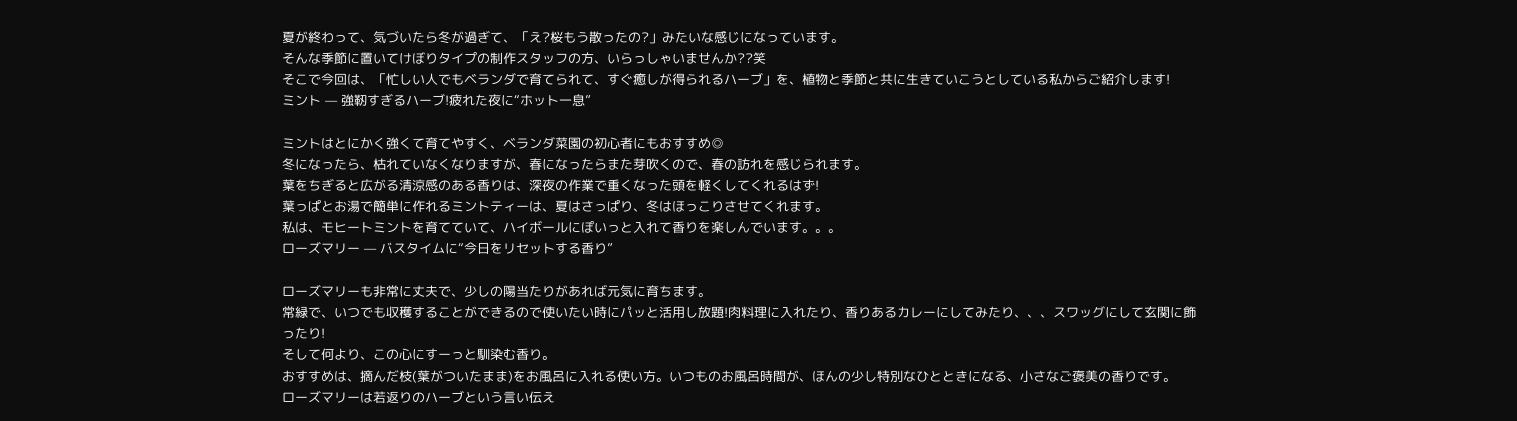夏が終わって、気づいたら冬が過ぎて、「え?桜もう散ったの?」みたいな感じになっています。
そんな季節に置いてけぼりタイプの制作スタッフの方、いらっしゃいませんか??笑
そこで今回は、「忙しい人でもベランダで育てられて、すぐ癒しが得られるハーブ」を、植物と季節と共に生きていこうとしている私からご紹介します!
ミント — 強靭すぎるハーブ!疲れた夜に“ホット一息”

ミントはとにかく強くて育てやすく、ベランダ菜園の初心者にもおすすめ◎
冬になったら、枯れていなくなりますが、春になったらまた芽吹くので、春の訪れを感じられます。
葉をちぎると広がる清涼感のある香りは、深夜の作業で重くなった頭を軽くしてくれるはず!
葉っぱとお湯で簡単に作れるミントティーは、夏はさっぱり、冬はほっこりさせてくれます。
私は、モヒートミントを育てていて、ハイボールにぽいっと入れて香りを楽しんでいます。。。
ローズマリー — バスタイムに“今日をリセットする香り”

ローズマリーも非常に丈夫で、少しの陽当たりがあれば元気に育ちます。
常緑で、いつでも収穫することができるので使いたい時にパッと活用し放題!肉料理に入れたり、香りあるカレーにしてみたり、、、スワッグにして玄関に飾ったり!
そして何より、この心にすーっと馴染む香り。
おすすめは、摘んだ枝(葉がついたまま)をお風呂に入れる使い方。いつものお風呂時間が、ほんの少し特別なひとときになる、小さなご褒美の香りです。
ローズマリーは若返りのハーブという言い伝え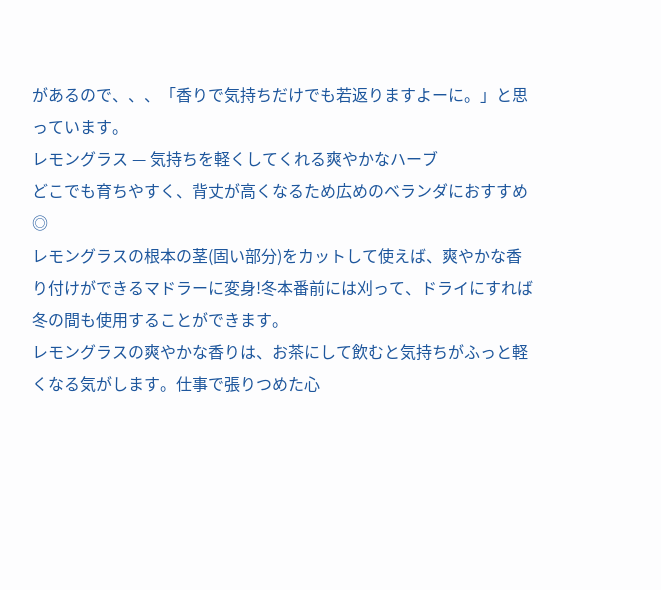があるので、、、「香りで気持ちだけでも若返りますよーに。」と思っています。
レモングラス — 気持ちを軽くしてくれる爽やかなハーブ
どこでも育ちやすく、背丈が高くなるため広めのベランダにおすすめ◎
レモングラスの根本の茎(固い部分)をカットして使えば、爽やかな香り付けができるマドラーに変身!冬本番前には刈って、ドライにすれば冬の間も使用することができます。
レモングラスの爽やかな香りは、お茶にして飲むと気持ちがふっと軽くなる気がします。仕事で張りつめた心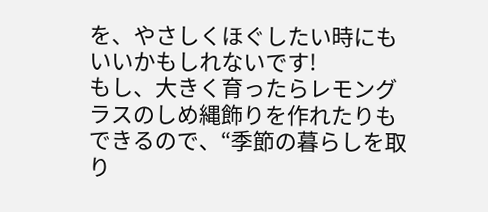を、やさしくほぐしたい時にもいいかもしれないです!
もし、大きく育ったらレモングラスのしめ縄飾りを作れたりもできるので、“季節の暮らしを取り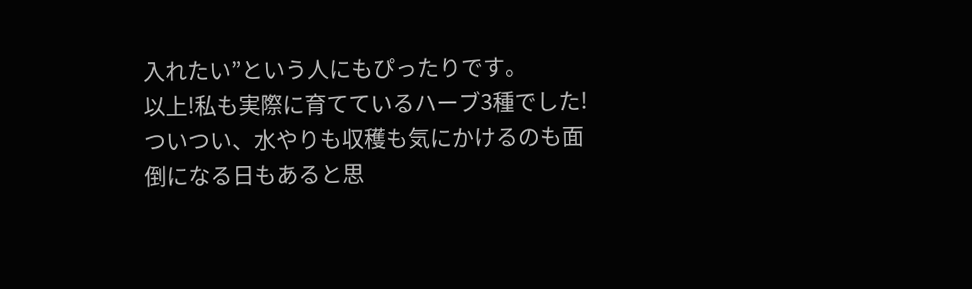入れたい”という人にもぴったりです。
以上!私も実際に育てているハーブ3種でした!
ついつい、水やりも収穫も気にかけるのも面倒になる日もあると思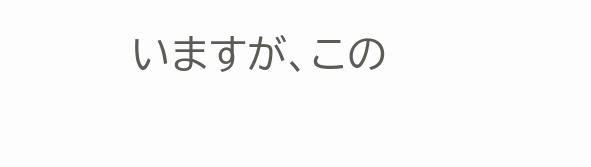いますが、この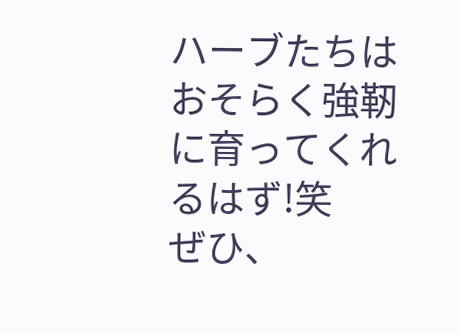ハーブたちはおそらく強靭に育ってくれるはず!笑
ぜひ、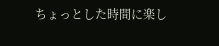ちょっとした時間に楽し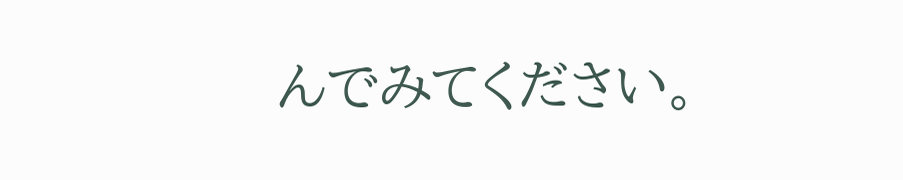んでみてください。